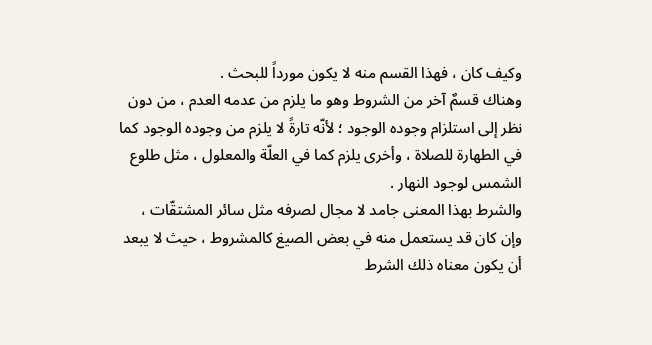وكيف كان ، فهذا القسم منه لا يكون مورداً للبحث .
وهناك قسمٌ آخر من الشروط وهو ما يلزم من عدمه العدم ، من دون نظر إلى استلزام وجوده الوجود ؛ لأنّه تارةً لا يلزم من وجوده الوجود كما في الطهارة للصلاة ، وأخرى يلزم كما في العلّة والمعلول ، مثل طلوع الشمس لوجود النهار .
والشرط بهذا المعنى جامد لا مجال لصرفه مثل سائر المشتقّات ، وإن كان قد يستعمل منه في بعض الصيغ كالمشروط ، حيث لا يبعد أن يكون معناه ذلك الشرط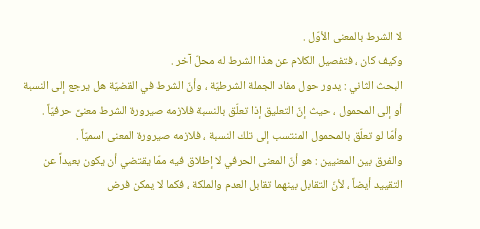لا الشرط بالمعنى الأوّل .
وكيف كان ، فتفصيل الكلام عن هذا الشرط له محلّ آخر .
البحث الثاني : يدور حول مفاد الجملة الشرطيّة ، وأنّ الشرط في القضيّة هل يرجع إلى النسبة أو إلى المحمول ، حيث إنّ التعليق إذا تعلّق بالنسبة فلازمه صيرورة الشرط معنىً حرفيّاً .
وأمّا لو تعلّق بالمحمول المنتسب إلى تلك النسبة ، فلازمه صيرورة المعنى اسميّاً .
والفرق بين المعنيين : هو أنّ المعنى الحرفي لا إطلاق فيه ممّا يقتضي أن يكون بعيداً عن التقييد أيضاً ، لأنّ التقابل بينهما تقابل العدم والملكة ، فكما لا يمكن فرض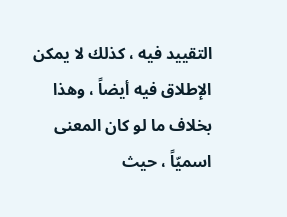التقييد فيه ، كذلك لا يمكن الإطلاق فيه أيضاً ، وهذا بخلاف ما لو كان المعنى اسميّاً ، حيث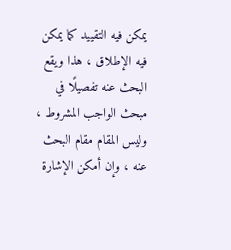يمكن فيه التقييد كما يمكن فيه الإطلاق ، هذا ويقع البحث عنه تفصيلًا في مبحث الواجب المشروط ، وليس المقام مقام البحث عنه ، وإن أمكن الإشارة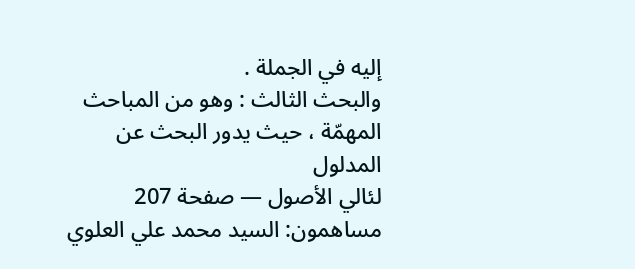إليه في الجملة .
والبحث الثالث : وهو من المباحث المهمّة ، حيث يدور البحث عن المدلول
لئالي الأصول — صفحة 207
مساهمون: السيد محمد علي العلوي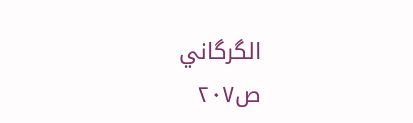الگرگاني
ص٢٠٧